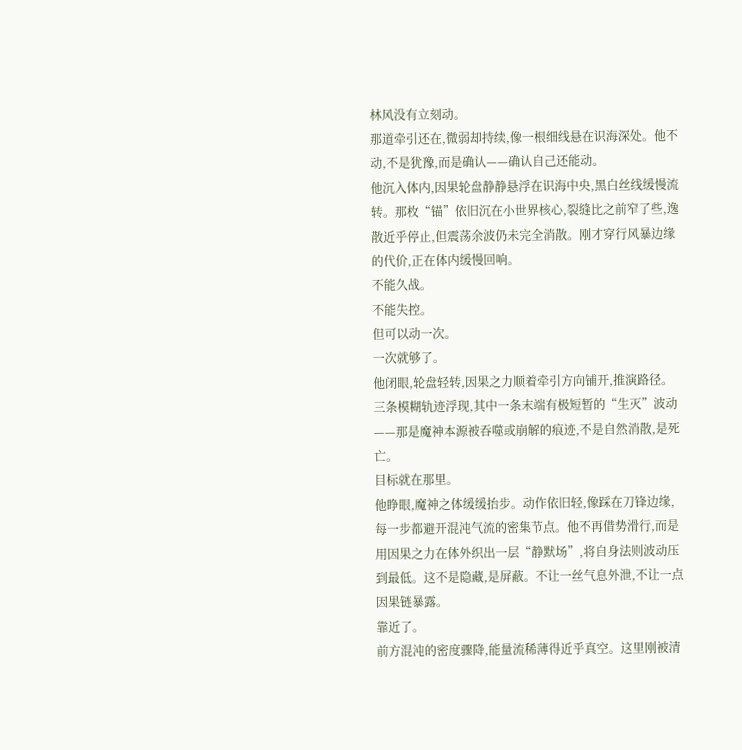林风没有立刻动。
那道牵引还在,微弱却持续,像一根细线悬在识海深处。他不动,不是犹豫,而是确认——确认自己还能动。
他沉入体内,因果轮盘静静悬浮在识海中央,黑白丝线缓慢流转。那枚“锚”依旧沉在小世界核心,裂缝比之前窄了些,逸散近乎停止,但震荡余波仍未完全消散。刚才穿行风暴边缘的代价,正在体内缓慢回响。
不能久战。
不能失控。
但可以动一次。
一次就够了。
他闭眼,轮盘轻转,因果之力顺着牵引方向铺开,推演路径。三条模糊轨迹浮现,其中一条末端有极短暂的“生灭”波动——那是魔神本源被吞噬或崩解的痕迹,不是自然消散,是死亡。
目标就在那里。
他睁眼,魔神之体缓缓抬步。动作依旧轻,像踩在刀锋边缘,每一步都避开混沌气流的密集节点。他不再借势滑行,而是用因果之力在体外织出一层“静默场”,将自身法则波动压到最低。这不是隐藏,是屏蔽。不让一丝气息外泄,不让一点因果链暴露。
靠近了。
前方混沌的密度骤降,能量流稀薄得近乎真空。这里刚被清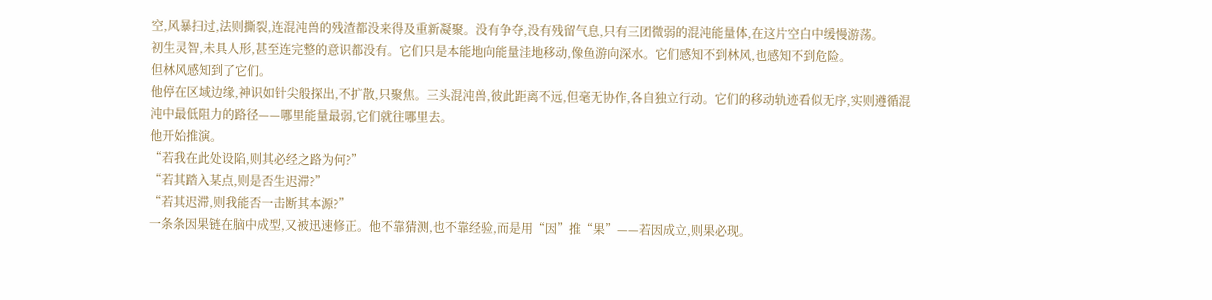空,风暴扫过,法则撕裂,连混沌兽的残渣都没来得及重新凝聚。没有争夺,没有残留气息,只有三团微弱的混沌能量体,在这片空白中缓慢游荡。
初生灵智,未具人形,甚至连完整的意识都没有。它们只是本能地向能量洼地移动,像鱼游向深水。它们感知不到林风,也感知不到危险。
但林风感知到了它们。
他停在区域边缘,神识如针尖般探出,不扩散,只聚焦。三头混沌兽,彼此距离不远,但毫无协作,各自独立行动。它们的移动轨迹看似无序,实则遵循混沌中最低阻力的路径——哪里能量最弱,它们就往哪里去。
他开始推演。
“若我在此处设陷,则其必经之路为何?”
“若其踏入某点,则是否生迟滞?”
“若其迟滞,则我能否一击断其本源?”
一条条因果链在脑中成型,又被迅速修正。他不靠猜测,也不靠经验,而是用“因”推“果”——若因成立,则果必现。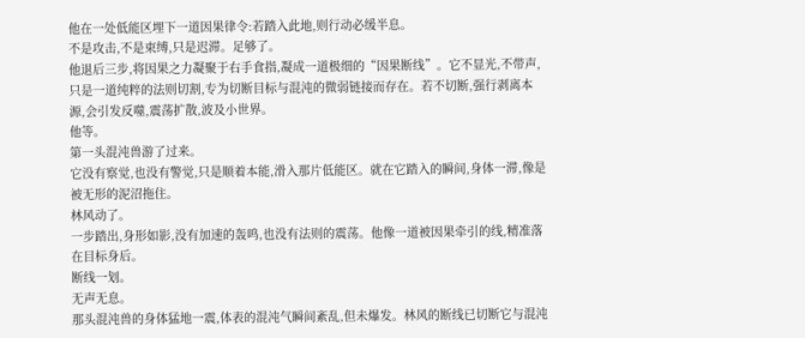他在一处低能区埋下一道因果律令:若踏入此地,则行动必缓半息。
不是攻击,不是束缚,只是迟滞。足够了。
他退后三步,将因果之力凝聚于右手食指,凝成一道极细的“因果断线”。它不显光,不带声,只是一道纯粹的法则切割,专为切断目标与混沌的微弱链接而存在。若不切断,强行剥离本源,会引发反噬,震荡扩散,波及小世界。
他等。
第一头混沌兽游了过来。
它没有察觉,也没有警觉,只是顺着本能,滑入那片低能区。就在它踏入的瞬间,身体一滞,像是被无形的泥沼拖住。
林风动了。
一步踏出,身形如影,没有加速的轰鸣,也没有法则的震荡。他像一道被因果牵引的线,精准落在目标身后。
断线一划。
无声无息。
那头混沌兽的身体猛地一震,体表的混沌气瞬间紊乱,但未爆发。林风的断线已切断它与混沌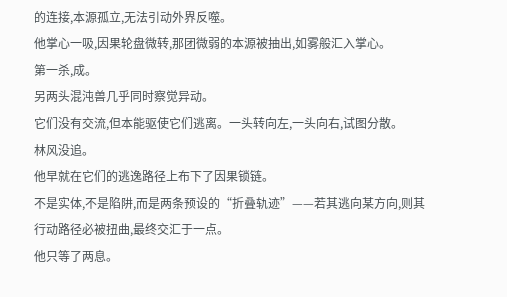的连接,本源孤立,无法引动外界反噬。
他掌心一吸,因果轮盘微转,那团微弱的本源被抽出,如雾般汇入掌心。
第一杀,成。
另两头混沌兽几乎同时察觉异动。
它们没有交流,但本能驱使它们逃离。一头转向左,一头向右,试图分散。
林风没追。
他早就在它们的逃逸路径上布下了因果锁链。
不是实体,不是陷阱,而是两条预设的“折叠轨迹”——若其逃向某方向,则其行动路径必被扭曲,最终交汇于一点。
他只等了两息。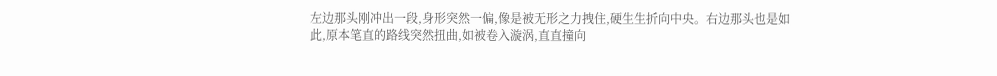左边那头刚冲出一段,身形突然一偏,像是被无形之力拽住,硬生生折向中央。右边那头也是如此,原本笔直的路线突然扭曲,如被卷入漩涡,直直撞向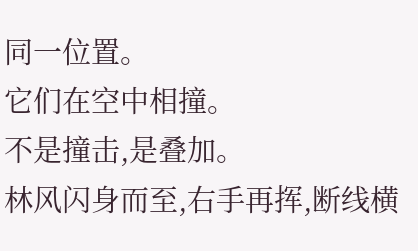同一位置。
它们在空中相撞。
不是撞击,是叠加。
林风闪身而至,右手再挥,断线横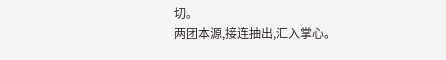切。
两团本源,接连抽出,汇入掌心。